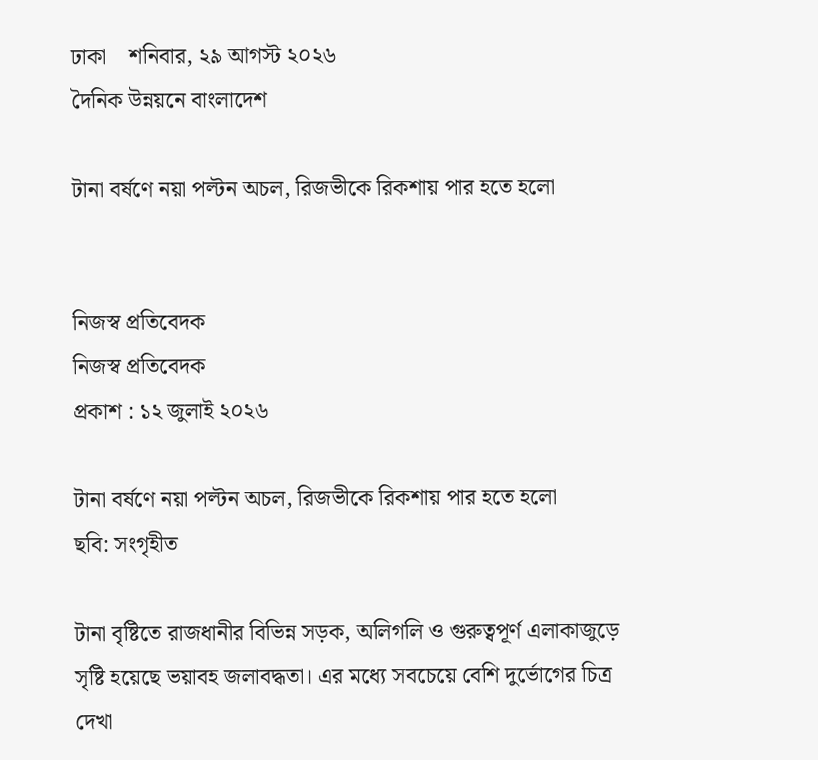ঢাকা    শনিবার, ২৯ আগস্ট ২০২৬
দৈনিক উন্নয়নে বাংলাদেশ

টানা বর্ষণে নয়া পল্টন অচল, রিজভীকে রিকশায় পার হতে হলো


নিজস্ব প্রতিবেদক
নিজস্ব প্রতিবেদক
প্রকাশ : ১২ জুলাই ২০২৬

টানা বর্ষণে নয়া পল্টন অচল, রিজভীকে রিকশায় পার হতে হলো
ছবি: সংগৃহীত

টানা বৃষ্টিতে রাজধানীর বিভিন্ন সড়ক, অলিগলি ও গুরুত্বপূর্ণ এলাকাজুড়ে সৃষ্টি হয়েছে ভয়াবহ জলাবদ্ধতা। এর মধ্যে সবচেয়ে বেশি দুর্ভোগের চিত্র দেখা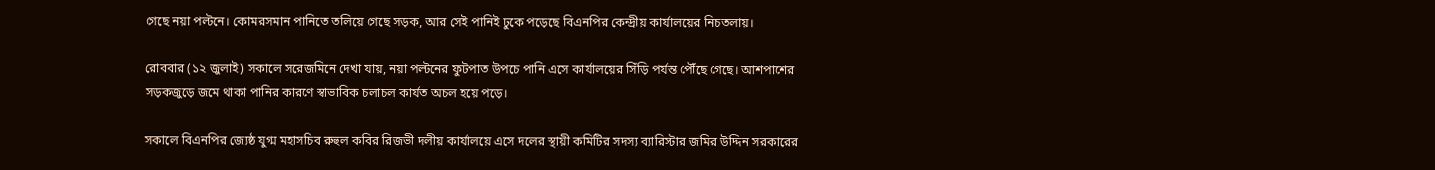গেছে নয়া পল্টনে। কোমরসমান পানিতে তলিয়ে গেছে সড়ক, আর সেই পানিই ঢুকে পড়েছে বিএনপির কেন্দ্রীয় কার্যালয়ের নিচতলায়।

রোববার (১২ জুলাই) সকালে সরেজমিনে দেখা যায়, নয়া পল্টনের ফুটপাত উপচে পানি এসে কার্যালয়ের সিঁড়ি পর্যন্ত পৌঁছে গেছে। আশপাশের সড়কজুড়ে জমে থাকা পানির কারণে স্বাভাবিক চলাচল কার্যত অচল হয়ে পড়ে।

সকালে বিএনপির জ্যেষ্ঠ যুগ্ম মহাসচিব রুহুল কবির রিজভী দলীয় কার্যালয়ে এসে দলের স্থায়ী কমিটির সদস্য ব্যারিস্টার জমির উদ্দিন সরকারের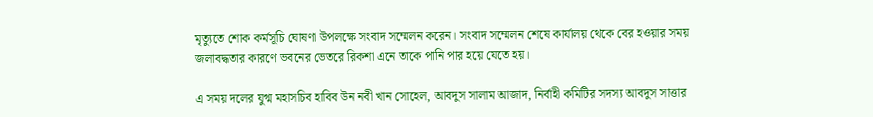মৃত্যুতে শোক কর্মসূচি ঘোষণা উপলক্ষে সংবাদ সম্মেলন করেন। সংবাদ সম্মেলন শেষে কার্যালয় থেকে বের হওয়ার সময় জলাবদ্ধতার কারণে ভবনের ভেতরে রিকশা এনে তাকে পানি পার হয়ে যেতে হয়।

এ সময় দলের যুগ্ম মহাসচিব হাবিব উন নবী খান সোহেল, আবদুস সালাম আজাদ, নির্বাহী কমিটির সদস্য আবদুস সাত্তার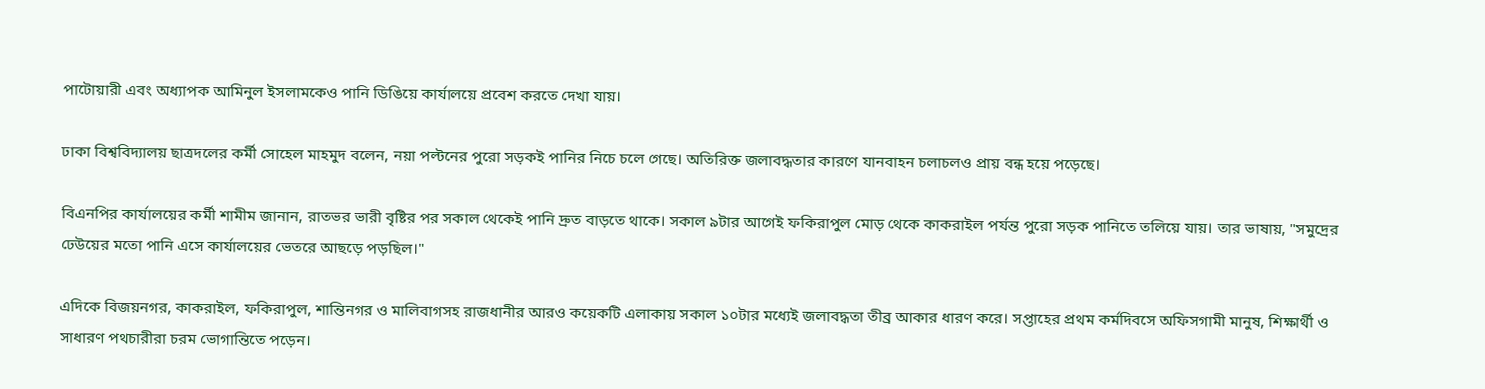পাটোয়ারী এবং অধ্যাপক আমিনুল ইসলামকেও পানি ডিঙিয়ে কার্যালয়ে প্রবেশ করতে দেখা যায়।

ঢাকা বিশ্ববিদ্যালয় ছাত্রদলের কর্মী সোহেল মাহমুদ বলেন, নয়া পল্টনের পুরো সড়কই পানির নিচে চলে গেছে। অতিরিক্ত জলাবদ্ধতার কারণে যানবাহন চলাচলও প্রায় বন্ধ হয়ে পড়েছে।

বিএনপির কার্যালয়ের কর্মী শামীম জানান, রাতভর ভারী বৃষ্টির পর সকাল থেকেই পানি দ্রুত বাড়তে থাকে। সকাল ৯টার আগেই ফকিরাপুল মোড় থেকে কাকরাইল পর্যন্ত পুরো সড়ক পানিতে তলিয়ে যায়। তার ভাষায়, "সমুদ্রের ঢেউয়ের মতো পানি এসে কার্যালয়ের ভেতরে আছড়ে পড়ছিল।"

এদিকে বিজয়নগর, কাকরাইল, ফকিরাপুল, শান্তিনগর ও মালিবাগসহ রাজধানীর আরও কয়েকটি এলাকায় সকাল ১০টার মধ্যেই জলাবদ্ধতা তীব্র আকার ধারণ করে। সপ্তাহের প্রথম কর্মদিবসে অফিসগামী মানুষ, শিক্ষার্থী ও সাধারণ পথচারীরা চরম ভোগান্তিতে পড়েন।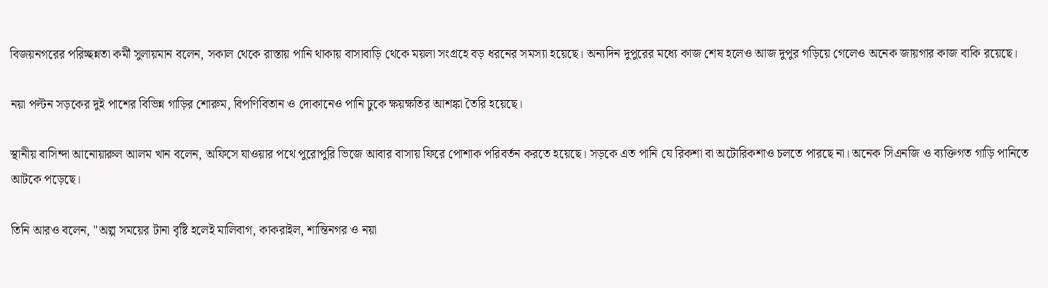বিজয়নগরের পরিচ্ছন্নতা কর্মী সুলায়মান বলেন, সকাল থেকে রাস্তায় পানি থাকায় বাসাবাড়ি থেকে ময়লা সংগ্রহে বড় ধরনের সমস্যা হয়েছে। অন্যদিন দুপুরের মধ্যে কাজ শেষ হলেও আজ দুপুর গড়িয়ে গেলেও অনেক জায়গার কাজ বাকি রয়েছে।

নয়া পল্টন সড়কের দুই পাশের বিভিন্ন গাড়ির শোরুম, বিপণিবিতান ও দোকানেও পানি ঢুকে ক্ষয়ক্ষতির আশঙ্কা তৈরি হয়েছে।

স্থানীয় বাসিন্দা আনোয়ারুল আলম খান বলেন, অফিসে যাওয়ার পথে পুরোপুরি ভিজে আবার বাসায় ফিরে পোশাক পরিবর্তন করতে হয়েছে। সড়কে এত পানি যে রিকশা বা অটোরিকশাও চলতে পারছে না। অনেক সিএনজি ও ব্যক্তিগত গাড়ি পানিতে আটকে পড়েছে।

তিনি আরও বলেন, "অল্প সময়ের টানা বৃষ্টি হলেই মালিবাগ, কাকরাইল, শান্তিনগর ও নয়া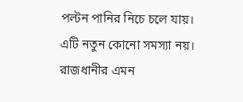পল্টন পানির নিচে চলে যায়। এটি নতুন কোনো সমস্যা নয়। রাজধানীর এমন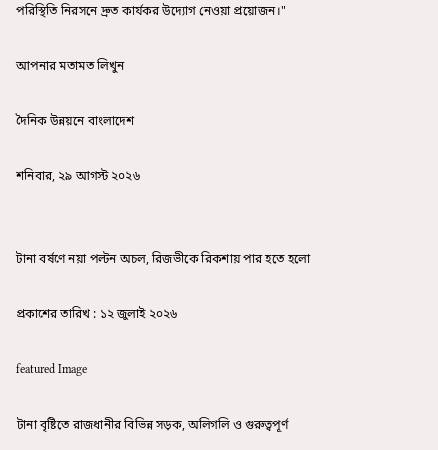পরিস্থিতি নিরসনে দ্রুত কার্যকর উদ্যোগ নেওয়া প্রয়োজন।"

আপনার মতামত লিখুন

দৈনিক উন্নয়নে বাংলাদেশ

শনিবার, ২৯ আগস্ট ২০২৬


টানা বর্ষণে নয়া পল্টন অচল, রিজভীকে রিকশায় পার হতে হলো

প্রকাশের তারিখ : ১২ জুলাই ২০২৬

featured Image

টানা বৃষ্টিতে রাজধানীর বিভিন্ন সড়ক, অলিগলি ও গুরুত্বপূর্ণ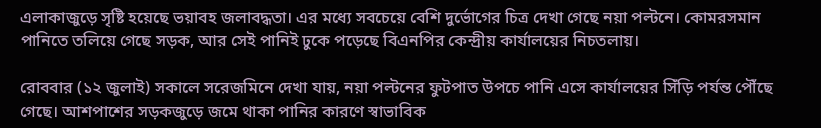এলাকাজুড়ে সৃষ্টি হয়েছে ভয়াবহ জলাবদ্ধতা। এর মধ্যে সবচেয়ে বেশি দুর্ভোগের চিত্র দেখা গেছে নয়া পল্টনে। কোমরসমান পানিতে তলিয়ে গেছে সড়ক, আর সেই পানিই ঢুকে পড়েছে বিএনপির কেন্দ্রীয় কার্যালয়ের নিচতলায়।

রোববার (১২ জুলাই) সকালে সরেজমিনে দেখা যায়, নয়া পল্টনের ফুটপাত উপচে পানি এসে কার্যালয়ের সিঁড়ি পর্যন্ত পৌঁছে গেছে। আশপাশের সড়কজুড়ে জমে থাকা পানির কারণে স্বাভাবিক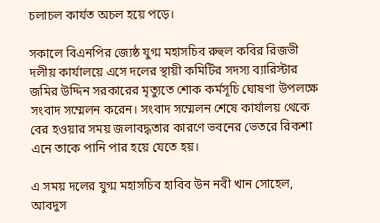চলাচল কার্যত অচল হয়ে পড়ে।

সকালে বিএনপির জ্যেষ্ঠ যুগ্ম মহাসচিব রুহুল কবির রিজভী দলীয় কার্যালয়ে এসে দলের স্থায়ী কমিটির সদস্য ব্যারিস্টার জমির উদ্দিন সরকারের মৃত্যুতে শোক কর্মসূচি ঘোষণা উপলক্ষে সংবাদ সম্মেলন করেন। সংবাদ সম্মেলন শেষে কার্যালয় থেকে বের হওয়ার সময় জলাবদ্ধতার কারণে ভবনের ভেতরে রিকশা এনে তাকে পানি পার হয়ে যেতে হয়।

এ সময় দলের যুগ্ম মহাসচিব হাবিব উন নবী খান সোহেল, আবদুস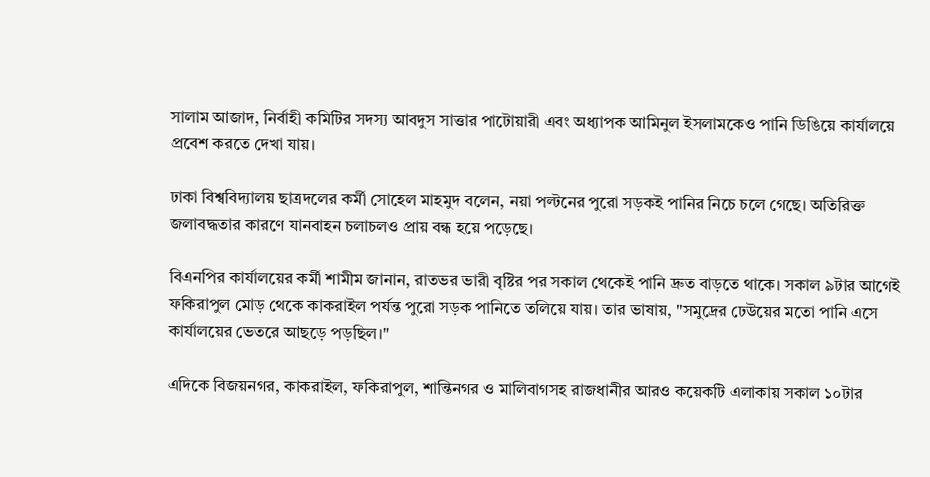সালাম আজাদ, নির্বাহী কমিটির সদস্য আবদুস সাত্তার পাটোয়ারী এবং অধ্যাপক আমিনুল ইসলামকেও পানি ডিঙিয়ে কার্যালয়ে প্রবেশ করতে দেখা যায়।

ঢাকা বিশ্ববিদ্যালয় ছাত্রদলের কর্মী সোহেল মাহমুদ বলেন, নয়া পল্টনের পুরো সড়কই পানির নিচে চলে গেছে। অতিরিক্ত জলাবদ্ধতার কারণে যানবাহন চলাচলও প্রায় বন্ধ হয়ে পড়েছে।

বিএনপির কার্যালয়ের কর্মী শামীম জানান, রাতভর ভারী বৃষ্টির পর সকাল থেকেই পানি দ্রুত বাড়তে থাকে। সকাল ৯টার আগেই ফকিরাপুল মোড় থেকে কাকরাইল পর্যন্ত পুরো সড়ক পানিতে তলিয়ে যায়। তার ভাষায়, "সমুদ্রের ঢেউয়ের মতো পানি এসে কার্যালয়ের ভেতরে আছড়ে পড়ছিল।"

এদিকে বিজয়নগর, কাকরাইল, ফকিরাপুল, শান্তিনগর ও মালিবাগসহ রাজধানীর আরও কয়েকটি এলাকায় সকাল ১০টার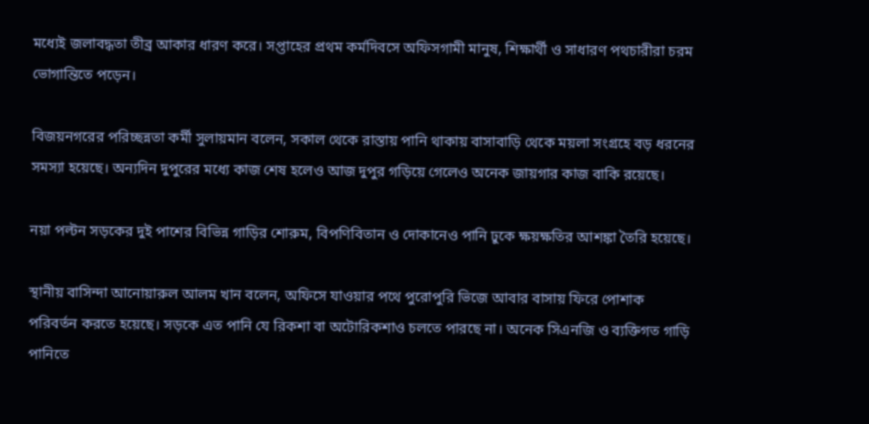মধ্যেই জলাবদ্ধতা তীব্র আকার ধারণ করে। সপ্তাহের প্রথম কর্মদিবসে অফিসগামী মানুষ, শিক্ষার্থী ও সাধারণ পথচারীরা চরম ভোগান্তিতে পড়েন।

বিজয়নগরের পরিচ্ছন্নতা কর্মী সুলায়মান বলেন, সকাল থেকে রাস্তায় পানি থাকায় বাসাবাড়ি থেকে ময়লা সংগ্রহে বড় ধরনের সমস্যা হয়েছে। অন্যদিন দুপুরের মধ্যে কাজ শেষ হলেও আজ দুপুর গড়িয়ে গেলেও অনেক জায়গার কাজ বাকি রয়েছে।

নয়া পল্টন সড়কের দুই পাশের বিভিন্ন গাড়ির শোরুম, বিপণিবিতান ও দোকানেও পানি ঢুকে ক্ষয়ক্ষতির আশঙ্কা তৈরি হয়েছে।

স্থানীয় বাসিন্দা আনোয়ারুল আলম খান বলেন, অফিসে যাওয়ার পথে পুরোপুরি ভিজে আবার বাসায় ফিরে পোশাক পরিবর্তন করতে হয়েছে। সড়কে এত পানি যে রিকশা বা অটোরিকশাও চলতে পারছে না। অনেক সিএনজি ও ব্যক্তিগত গাড়ি পানিতে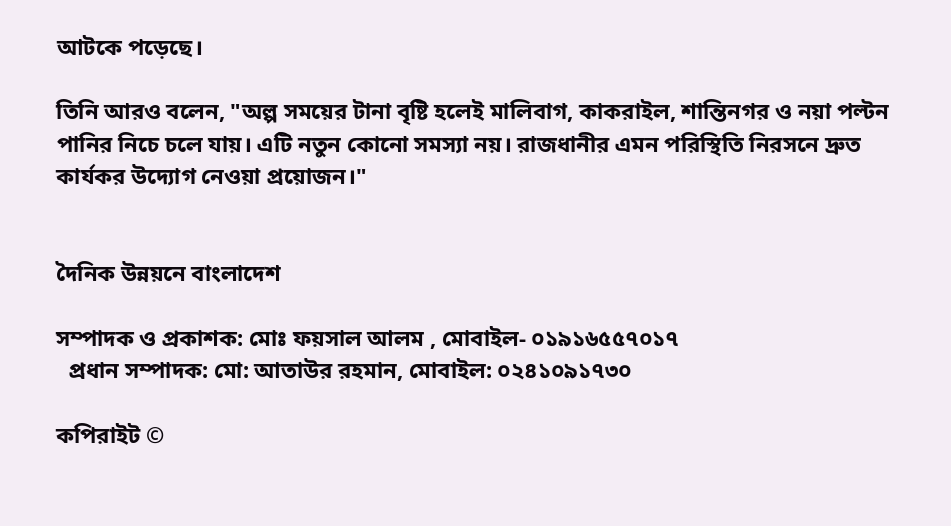আটকে পড়েছে।

তিনি আরও বলেন, "অল্প সময়ের টানা বৃষ্টি হলেই মালিবাগ, কাকরাইল, শান্তিনগর ও নয়া পল্টন পানির নিচে চলে যায়। এটি নতুন কোনো সমস্যা নয়। রাজধানীর এমন পরিস্থিতি নিরসনে দ্রুত কার্যকর উদ্যোগ নেওয়া প্রয়োজন।"


দৈনিক উন্নয়নে বাংলাদেশ

সম্পাদক ও প্রকাশক: মোঃ ফয়সাল আলম , মোবাইল- ০১৯১৬৫৫৭০১৭
  প্রধান সম্পাদক: মো: আতাউর রহমান, মোবাইল: ০২৪১০৯১৭৩০

কপিরাইট ©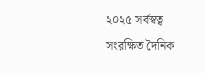২০২৫ সর্বস্বত্ব সংরক্ষিত দৈনিক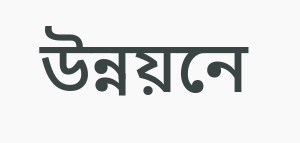উন্নয়নে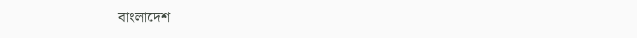বাংলাদেশ